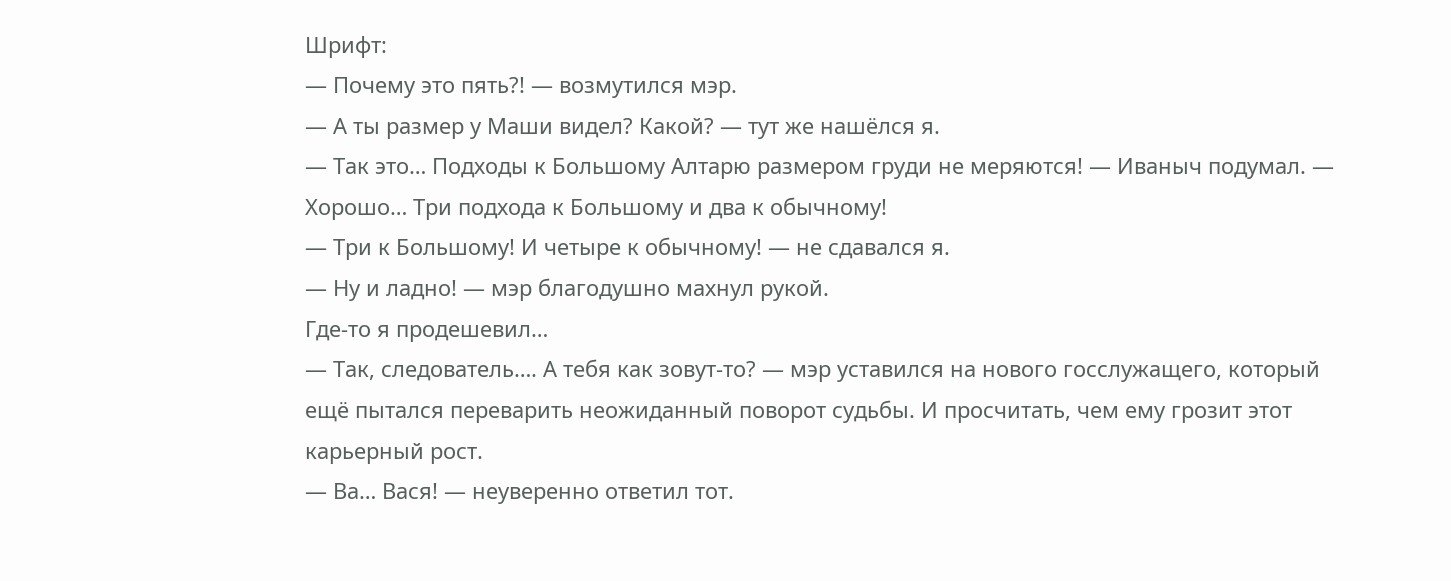Шрифт:
— Почему это пять?! — возмутился мэр.
— А ты размер у Маши видел? Какой? — тут же нашёлся я.
— Так это… Подходы к Большому Алтарю размером груди не меряются! — Иваныч подумал. — Хорошо… Три подхода к Большому и два к обычному!
— Три к Большому! И четыре к обычному! — не сдавался я.
— Ну и ладно! — мэр благодушно махнул рукой.
Где-то я продешевил…
— Так, следователь…. А тебя как зовут-то? — мэр уставился на нового госслужащего, который ещё пытался переварить неожиданный поворот судьбы. И просчитать, чем ему грозит этот карьерный рост.
— Ва… Вася! — неуверенно ответил тот.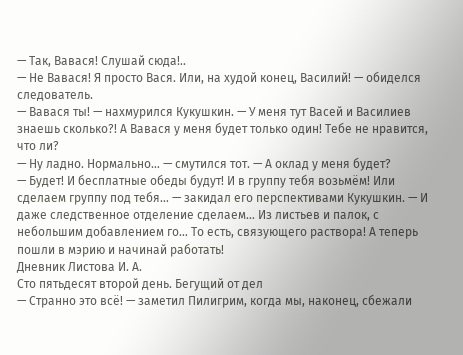— Так, Вавася! Слушай сюда!..
— Не Вавася! Я просто Вася. Или, на худой конец, Василий! — обиделся следователь.
— Вавася ты! — нахмурился Кукушкин. — У меня тут Васей и Василиев знаешь сколько?! А Вавася у меня будет только один! Тебе не нравится, что ли?
— Ну ладно. Нормально… — смутился тот. — А оклад у меня будет?
— Будет! И бесплатные обеды будут! И в группу тебя возьмём! Или сделаем группу под тебя… — закидал его перспективами Кукушкин. — И даже следственное отделение сделаем… Из листьев и палок, с небольшим добавлением го… То есть, связующего раствора! А теперь пошли в мэрию и начинай работать!
Дневник Листова И. А.
Сто пятьдесят второй день. Бегущий от дел
— Странно это всё! — заметил Пилигрим, когда мы, наконец, сбежали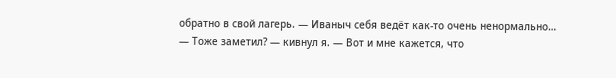обратно в свой лагерь. — Иваныч себя ведёт как-то очень ненормально…
— Тоже заметил? — кивнул я. — Вот и мне кажется, что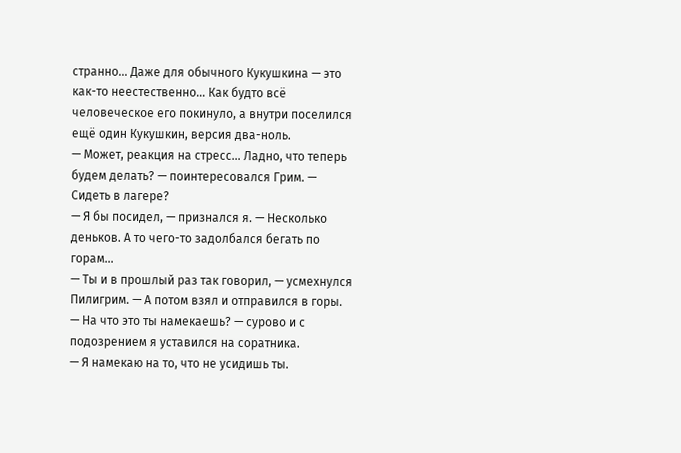странно… Даже для обычного Кукушкина — это как-то неестественно… Как будто всё человеческое его покинуло, а внутри поселился ещё один Кукушкин, версия два-ноль.
— Может, реакция на стресс… Ладно, что теперь будем делать? — поинтересовался Грим. — Сидеть в лагере?
— Я бы посидел, — признался я. — Несколько деньков. А то чего-то задолбался бегать по горам…
— Ты и в прошлый раз так говорил, — усмехнулся Пилигрим. — А потом взял и отправился в горы.
— На что это ты намекаешь? — сурово и с подозрением я уставился на соратника.
— Я намекаю на то, что не усидишь ты.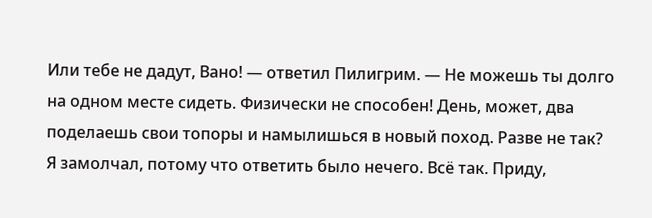Или тебе не дадут, Вано! — ответил Пилигрим. — Не можешь ты долго на одном месте сидеть. Физически не способен! День, может, два поделаешь свои топоры и намылишься в новый поход. Разве не так?
Я замолчал, потому что ответить было нечего. Всё так. Приду,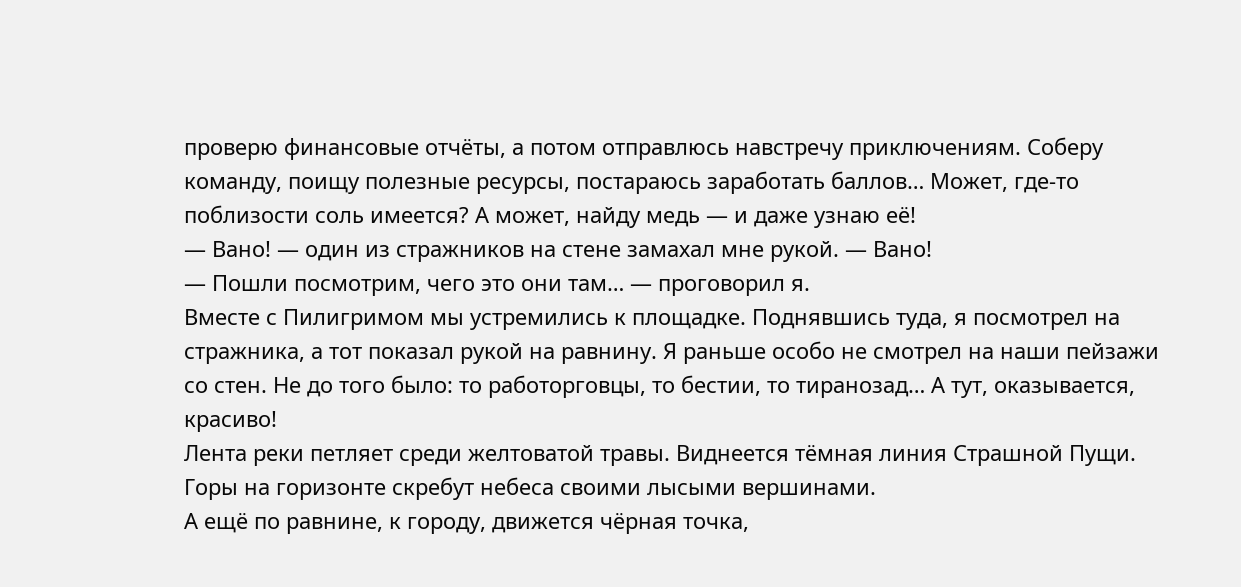проверю финансовые отчёты, а потом отправлюсь навстречу приключениям. Соберу команду, поищу полезные ресурсы, постараюсь заработать баллов… Может, где-то поблизости соль имеется? А может, найду медь — и даже узнаю её!
— Вано! — один из стражников на стене замахал мне рукой. — Вано!
— Пошли посмотрим, чего это они там… — проговорил я.
Вместе с Пилигримом мы устремились к площадке. Поднявшись туда, я посмотрел на стражника, а тот показал рукой на равнину. Я раньше особо не смотрел на наши пейзажи со стен. Не до того было: то работорговцы, то бестии, то тиранозад… А тут, оказывается, красиво!
Лента реки петляет среди желтоватой травы. Виднеется тёмная линия Страшной Пущи. Горы на горизонте скребут небеса своими лысыми вершинами.
А ещё по равнине, к городу, движется чёрная точка,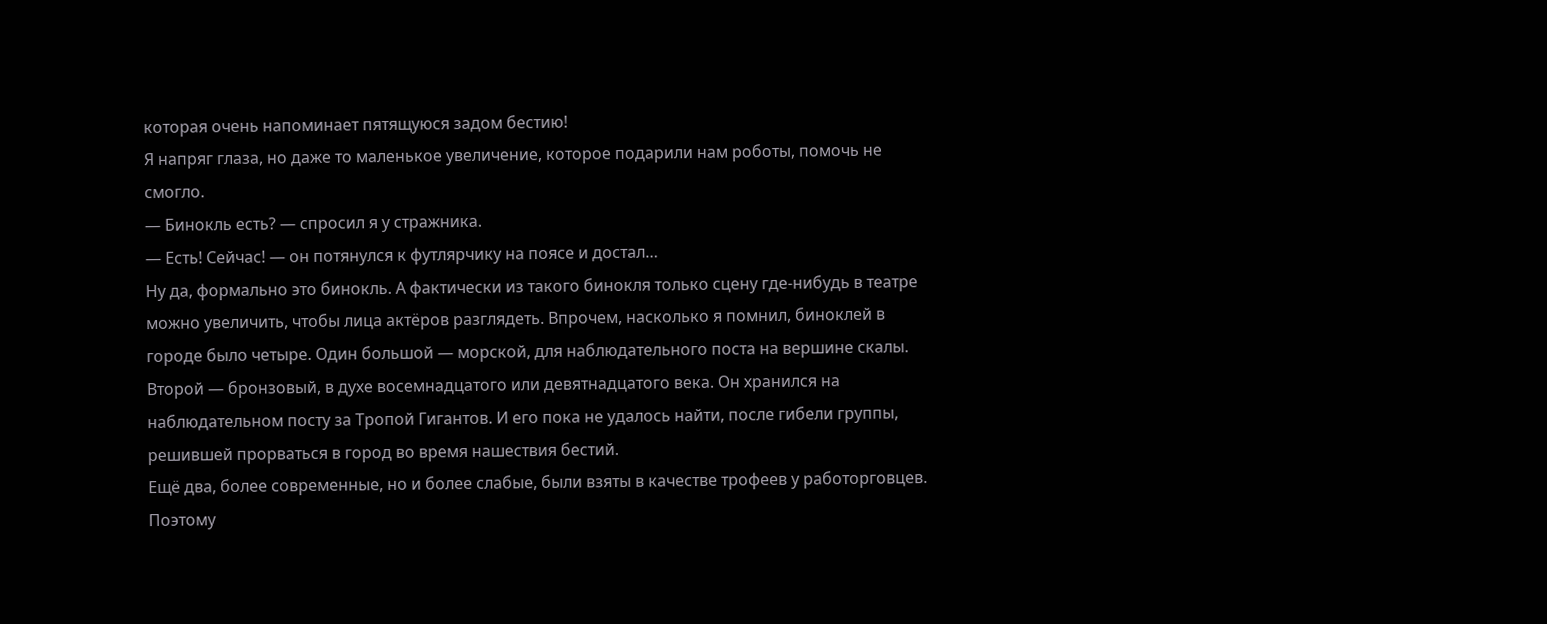которая очень напоминает пятящуюся задом бестию!
Я напряг глаза, но даже то маленькое увеличение, которое подарили нам роботы, помочь не смогло.
— Бинокль есть? — спросил я у стражника.
— Есть! Сейчас! — он потянулся к футлярчику на поясе и достал…
Ну да, формально это бинокль. А фактически из такого бинокля только сцену где-нибудь в театре можно увеличить, чтобы лица актёров разглядеть. Впрочем, насколько я помнил, биноклей в городе было четыре. Один большой — морской, для наблюдательного поста на вершине скалы. Второй — бронзовый, в духе восемнадцатого или девятнадцатого века. Он хранился на наблюдательном посту за Тропой Гигантов. И его пока не удалось найти, после гибели группы, решившей прорваться в город во время нашествия бестий.
Ещё два, более современные, но и более слабые, были взяты в качестве трофеев у работорговцев. Поэтому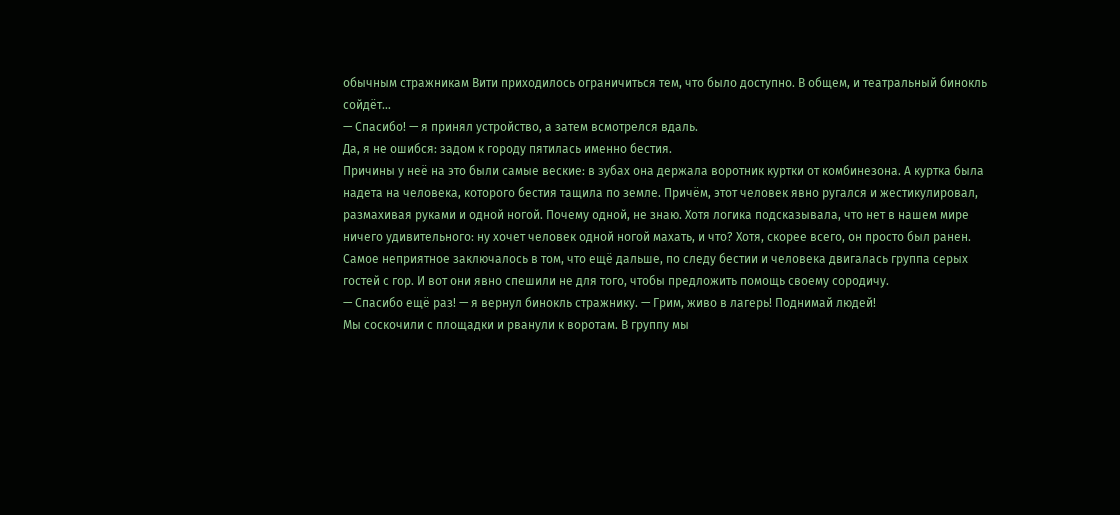обычным стражникам Вити приходилось ограничиться тем, что было доступно. В общем, и театральный бинокль сойдёт…
— Спасибо! — я принял устройство, а затем всмотрелся вдаль.
Да, я не ошибся: задом к городу пятилась именно бестия.
Причины у неё на это были самые веские: в зубах она держала воротник куртки от комбинезона. А куртка была надета на человека, которого бестия тащила по земле. Причём, этот человек явно ругался и жестикулировал, размахивая руками и одной ногой. Почему одной, не знаю. Хотя логика подсказывала, что нет в нашем мире ничего удивительного: ну хочет человек одной ногой махать, и что? Хотя, скорее всего, он просто был ранен.
Самое неприятное заключалось в том, что ещё дальше, по следу бестии и человека двигалась группа серых гостей с гор. И вот они явно спешили не для того, чтобы предложить помощь своему сородичу.
— Спасибо ещё раз! — я вернул бинокль стражнику. — Грим, живо в лагерь! Поднимай людей!
Мы соскочили с площадки и рванули к воротам. В группу мы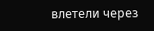влетели через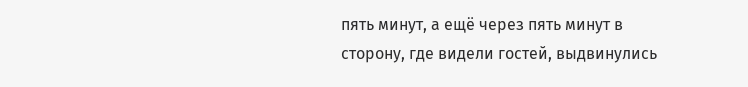пять минут, а ещё через пять минут в сторону, где видели гостей, выдвинулись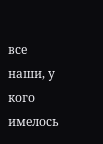все наши, у кого имелось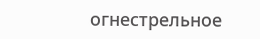огнестрельное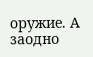оружие. А заодно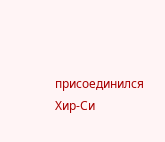присоединился Хир-Си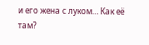и его жена с луком… Как её там?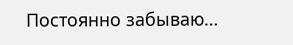Постоянно забываю…